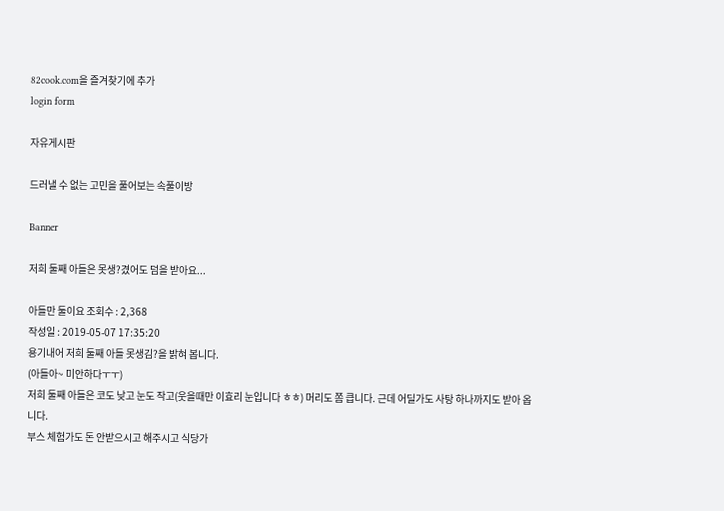82cook.com을 즐겨찾기에 추가
login form

자유게시판

드러낼 수 없는 고민을 풀어보는 속풀이방

Banner

저희 둘째 아들은 못생?겼어도 덤을 받아요...

아들만 둘이요 조회수 : 2,368
작성일 : 2019-05-07 17:35:20
용기내어 저희 둘째 아들 못생김?을 밝혀 봅니다.
(아들아~ 미안하다ㅜㅜ)
저희 둘째 아들은 코도 낮고 눈도 작고(웃을때만 이효리 눈입니다 ㅎㅎ) 머리도 쫌 큽니다. 근데 어딜가도 사탕 하나까지도 받아 옵니다.
부스 체험가도 돈 안받으시고 해주시고 식당가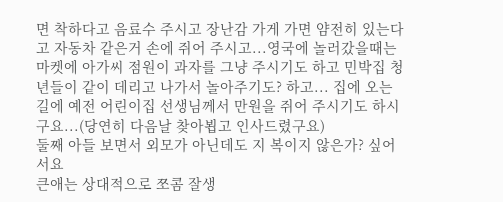면 착하다고 음료수 주시고 장난감 가게 가면 얌전히 있는다고 자동차 같은거 손에 쥐어 주시고...영국에 놀러갔을때는 마켓에 아가씨 점원이 과자를 그냥 주시기도 하고 민박집 청년들이 같이 데리고 나가서 놀아주기도? 하고... 집에 오는길에 예전 어린이집 선생님께서 만원을 쥐어 주시기도 하시구요...(당연히 다음날 찾아뵙고 인사드렸구요)
둘째 아들 보면서 외모가 아닌데도 지 복이지 않은가? 싶어서요
큰애는 상대적으로 쪼콤 잘생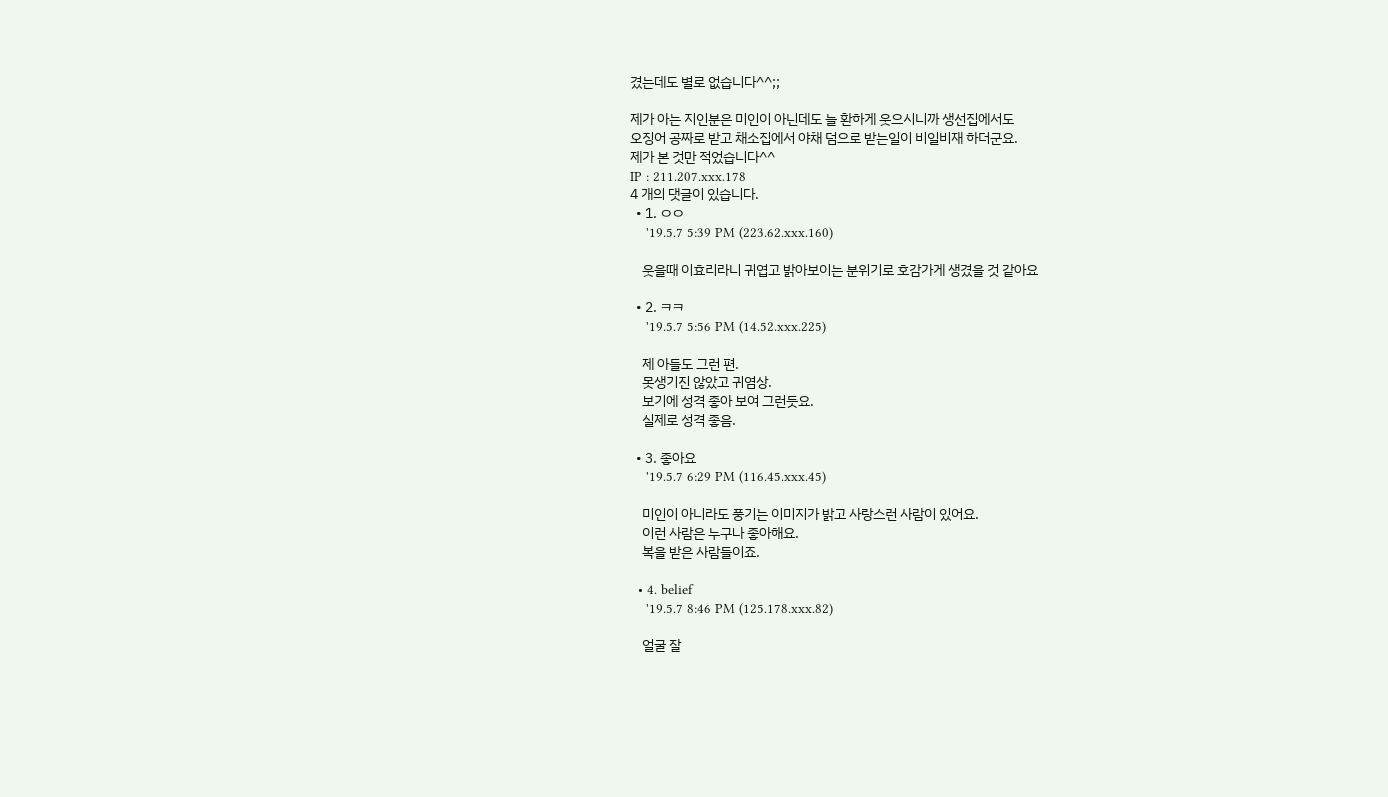겼는데도 별로 없습니다^^;;

제가 아는 지인분은 미인이 아닌데도 늘 환하게 웃으시니까 생선집에서도
오징어 공짜로 받고 채소집에서 야채 덤으로 받는일이 비일비재 하더군요.
제가 본 것만 적었습니다^^
IP : 211.207.xxx.178
4 개의 댓글이 있습니다.
  • 1. ㅇㅇ
    '19.5.7 5:39 PM (223.62.xxx.160)

    웃을때 이효리라니 귀엽고 밝아보이는 분위기로 호감가게 생겼을 것 같아요

  • 2. ㅋㅋ
    '19.5.7 5:56 PM (14.52.xxx.225)

    제 아들도 그런 편.
    못생기진 않았고 귀염상.
    보기에 성격 좋아 보여 그런듯요.
    실제로 성격 좋음.

  • 3. 좋아요
    '19.5.7 6:29 PM (116.45.xxx.45)

    미인이 아니라도 풍기는 이미지가 밝고 사랑스런 사람이 있어요.
    이런 사람은 누구나 좋아해요.
    복을 받은 사람들이죠.

  • 4. belief
    '19.5.7 8:46 PM (125.178.xxx.82)

    얼굴 잘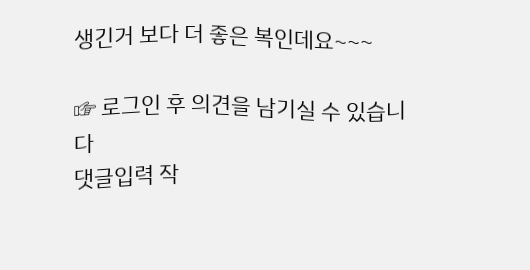생긴거 보다 더 좋은 복인데요~~~

☞ 로그인 후 의견을 남기실 수 있습니다
댓글입력 작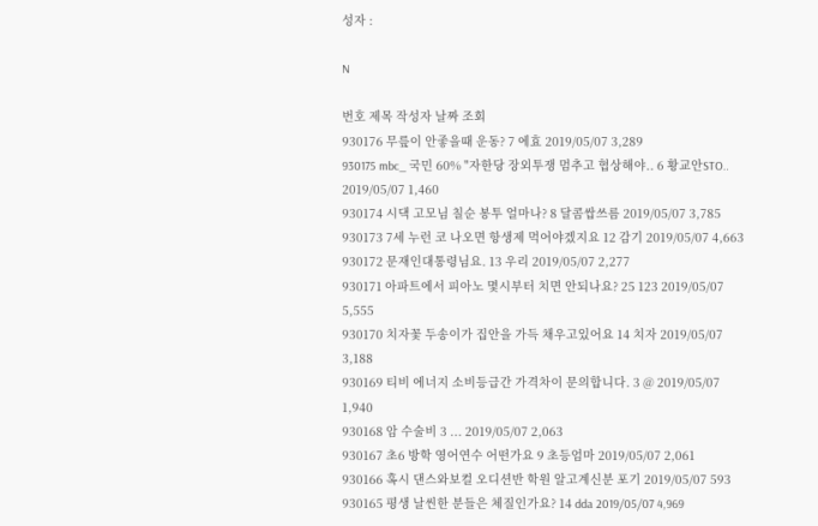성자 :

N

번호 제목 작성자 날짜 조회
930176 무릎이 안좋을때 운동? 7 에효 2019/05/07 3,289
930175 mbc_ 국민 60% "자한당 장외투쟁 멈추고 협상해야.. 6 황교안STO.. 2019/05/07 1,460
930174 시댁 고모님 칠순 봉투 얼마나? 8 달콤쌉쓰름 2019/05/07 3,785
930173 7세 누런 코 나오면 항생제 먹어야겠지요 12 감기 2019/05/07 4,663
930172 문재인대통령님요. 13 우리 2019/05/07 2,277
930171 아파트에서 피아노 몇시부터 치면 안되나요? 25 123 2019/05/07 5,555
930170 치자꽃 두송이가 집안을 가득 채우고있어요 14 치자 2019/05/07 3,188
930169 티비 에너지 소비등급간 가격차이 문의합니다. 3 @ 2019/05/07 1,940
930168 암 수술비 3 ... 2019/05/07 2,063
930167 초6 방학 영어연수 어떤가요 9 초등엄마 2019/05/07 2,061
930166 혹시 댄스와보컬 오디션반 학원 알고계신분 포기 2019/05/07 593
930165 평생 날씬한 분들은 체질인가요? 14 dda 2019/05/07 4,969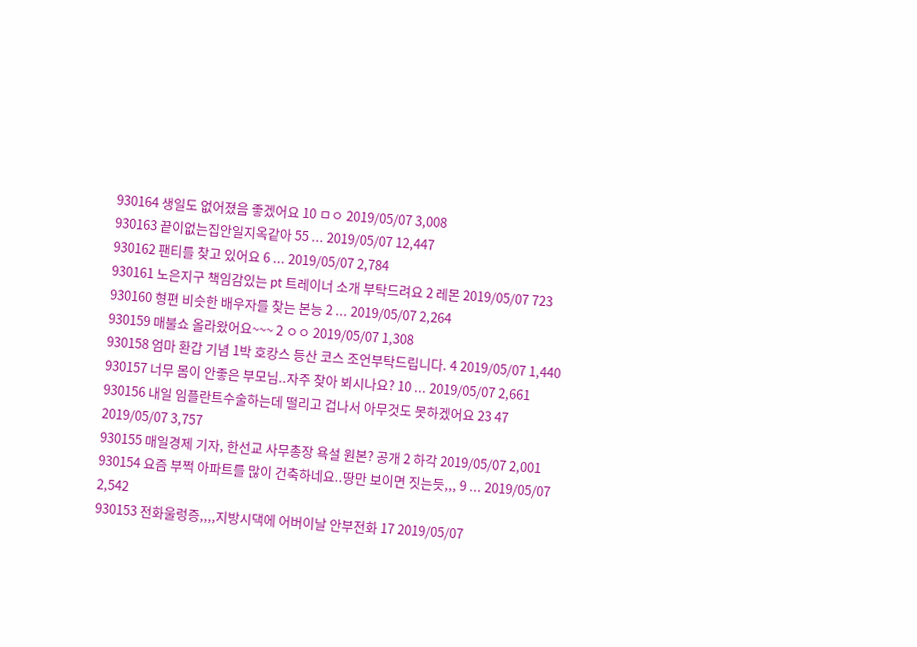930164 생일도 없어졌음 좋겠어요 10 ㅁㅇ 2019/05/07 3,008
930163 끝이없는집안일지옥같아 55 ... 2019/05/07 12,447
930162 팬티를 찾고 있어요 6 ... 2019/05/07 2,784
930161 노은지구 책임감있는 pt 트레이너 소개 부탁드려요 2 레몬 2019/05/07 723
930160 형편 비슷한 배우자를 찾는 본능 2 ... 2019/05/07 2,264
930159 매불쇼 올라왔어요~~~ 2 ㅇㅇ 2019/05/07 1,308
930158 엄마 환갑 기념 1박 호캉스 등산 코스 조언부탁드립니다. 4 2019/05/07 1,440
930157 너무 몸이 안좋은 부모님..자주 찾아 뵈시나요? 10 ... 2019/05/07 2,661
930156 내일 임플란트수술하는데 떨리고 겁나서 아무것도 못하겠어요 23 47 2019/05/07 3,757
930155 매일경제 기자, 한선교 사무총장 욕설 원본? 공개 2 하각 2019/05/07 2,001
930154 요즘 부쩍 아파트를 많이 건축하네요..땅만 보이면 짓는듯,,, 9 ... 2019/05/07 2,542
930153 전화울렁증,,,,지방시댁에 어버이날 안부전화 17 2019/05/07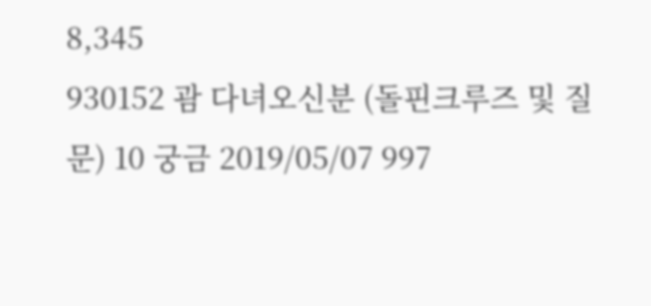8,345
930152 괌 다녀오신분 (돌핀크루즈 및 질문) 10 궁금 2019/05/07 997